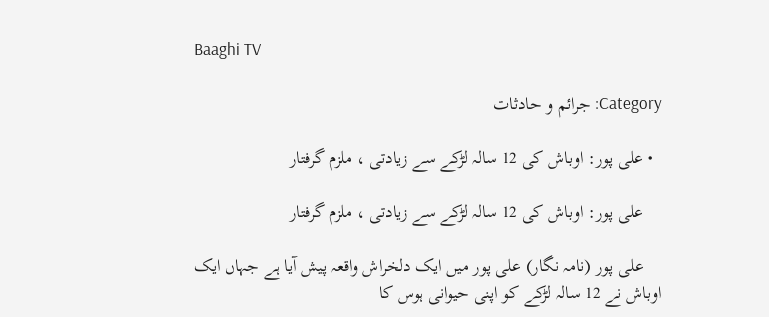Baaghi TV

Category: جرائم و حادثات

  • علی پور: اوباش کی 12 سالہ لڑکے سے زیادتی ، ملزم گرفتار

    علی پور: اوباش کی 12 سالہ لڑکے سے زیادتی ، ملزم گرفتار

    علی پور (نامہ نگار) علی پور میں ایک دلخراش واقعہ پیش آیا ہے جہاں ایک اوباش نے 12 سالہ لڑکے کو اپنی حیوانی ہوس کا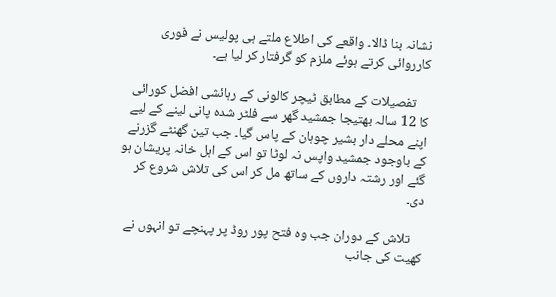نشانہ بنا ڈالا۔ واقعے کی اطلاع ملتے ہی پولیس نے فوری کارروائی کرتے ہوئے ملزم کو گرفتار کر لیا ہے۔

    تفصیلات کے مطابق ٹیچر کالونی کے رہائشی افضل کورائی کا 12 سالہ بھتیجا جمشید گھر سے فلٹر شدہ پانی لینے کے لیے اپنے محلے دار بشیر چوہان کے پاس گیا۔ جب تین گھنٹے گزرنے کے باوجود جمشید واپس نہ لوٹا تو اس کے اہل خانہ پریشان ہو گئے اور رشتہ داروں کے ساتھ مل کر اس کی تلاش شروع کر دی۔

    تلاش کے دوران جب وہ فتح پور روڈ پر پہنچے تو انہوں نے کھیت کی جانب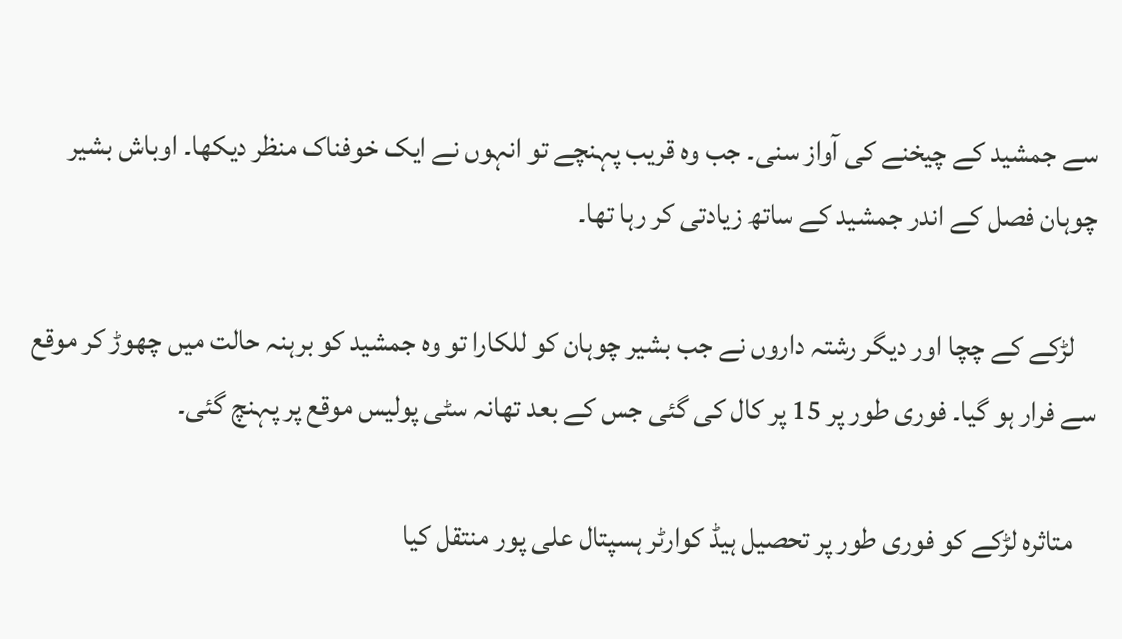سے جمشید کے چیخنے کی آواز سنی۔ جب وہ قریب پہنچے تو انہوں نے ایک خوفناک منظر دیکھا۔ اوباش بشیر چوہان فصل کے اندر جمشید کے ساتھ زیادتی کر رہا تھا۔

    لڑکے کے چچا اور دیگر رشتہ داروں نے جب بشیر چوہان کو للکارا تو وہ جمشید کو برہنہ حالت میں چھوڑ کر موقع سے فرار ہو گیا۔ فوری طور پر 15 پر کال کی گئی جس کے بعد تھانہ سٹی پولیس موقع پر پہنچ گئی۔

    متاثرہ لڑکے کو فوری طور پر تحصیل ہیڈ کوارٹر ہسپتال علی پور منتقل کیا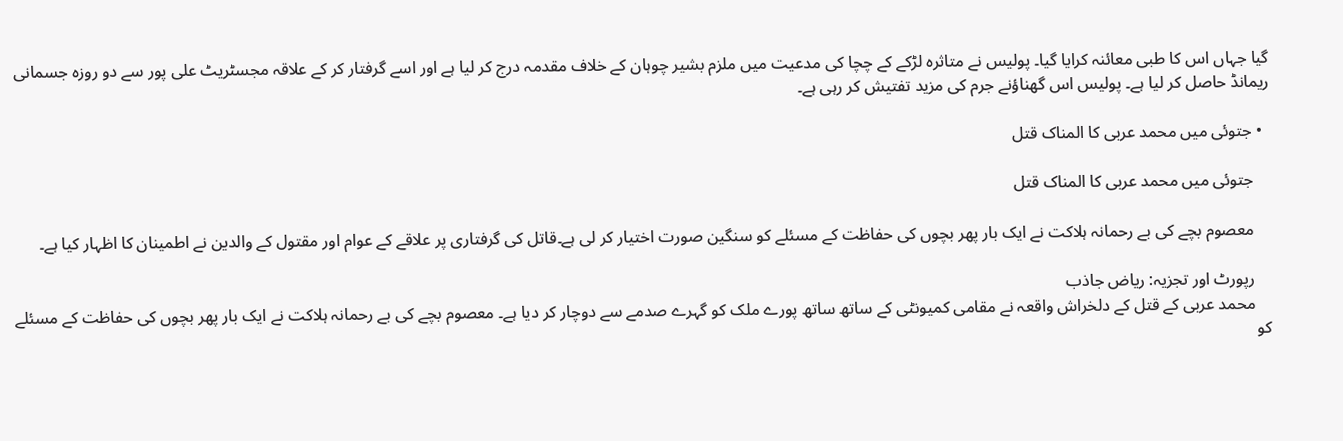گیا جہاں اس کا طبی معائنہ کرایا گیا۔ پولیس نے متاثرہ لڑکے کے چچا کی مدعیت میں ملزم بشیر چوہان کے خلاف مقدمہ درج کر لیا ہے اور اسے گرفتار کر کے علاقہ مجسٹریٹ علی پور سے دو روزہ جسمانی ریمانڈ حاصل کر لیا ہے۔ پولیس اس گھناؤنے جرم کی مزید تفتیش کر رہی ہے۔

  • جتوئی میں محمد عربی کا المناک قتل

    جتوئی میں محمد عربی کا المناک قتل

    معصوم بچے کی بے رحمانہ ہلاکت نے ایک بار پھر بچوں کی حفاظت کے مسئلے کو سنگین صورت اختیار کر لی ہے۔قاتل کی گرفتاری پر علاقے کے عوام اور مقتول کے والدین نے اطمینان کا اظہار کیا ہے۔

    رپورٹ اور تجزیہ: ریاض جاذب
    محمد عربی کے قتل کے دلخراش واقعہ نے مقامی کمیونٹی کے ساتھ ساتھ پورے ملک کو گہرے صدمے سے دوچار کر دیا ہے۔ معصوم بچے کی بے رحمانہ ہلاکت نے ایک بار پھر بچوں کی حفاظت کے مسئلے کو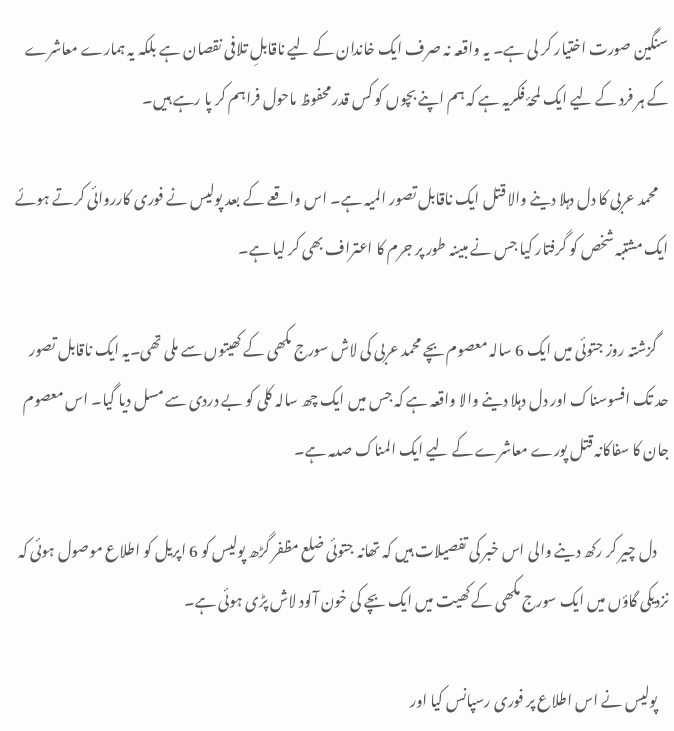سنگین صورت اختیار کر لی ہے۔ یہ واقعہ نہ صرف ایک خاندان کے لیے ناقابلِ تلافی نقصان ہے بلکہ یہ ہمارے معاشرے کے ہر فرد کے لیے ایک لمحۂ فکریہ ہے کہ ہم اپنے بچوں کو کس قدر محفوظ ماحول فراہم کر پا رہے ہیں۔

    محمد عربی کا دل دہلا دینے والا قتل ایک ناقابل تصور المیہ ہے۔ اس واقعے کے بعد پولیس نے فوری کارروائی کرتے ہوئے ایک مشتبہ شخص کو گرفتار کیا جس نے مبینہ طور پر جرم کا اعتراف بھی کر لیا ہے۔

    گزشتہ روز جتوئی میں ایک 6 سالہ معصوم بچے محمد عربی کی لاش سورج مکھی کے کھیتوں سے ملی تھی۔یہ ایک ناقابل تصور حد تک افسوسناک اور دل دہلا دینے والا واقعہ ہے کہ جس میں ایک چھ سالہ کلی کو بے دردی سے مسل دیا گیا۔ اس معصوم جان کا سفاکانہ قتل پورے معاشرے کے لیے ایک المناک صدمہ ہے۔

    دل چیر کر رکھ دینے والی اس خبر کی تفصیلات ہیں کہ تھانہ جتوئی ضلع مظفر گڑھ پولیس کو 6 اپریل کو اطلاع موصول ہوئی کہ نزدیکی گاؤں میں ایک سورج مکھی کے کھیت میں ایک بچے کی خون آلود لاش پڑی ہوئی ہے۔

    پولیس نے اس اطلاع پر فوری رسپانس کیا اور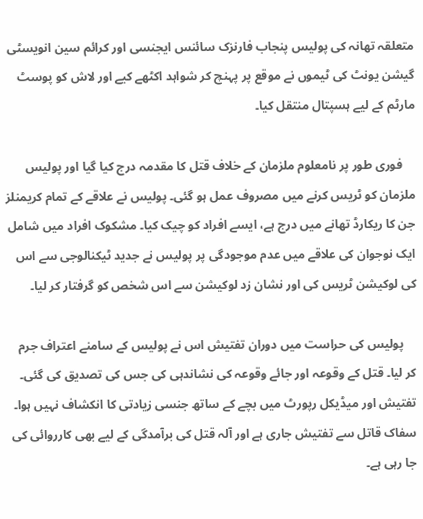متعلقہ تھانہ کی پولیس پنجاب فارنزک سائنس ایجنسی اور کرائم سین انویسٹی گیشن یونٹ کی ٹیموں نے موقع پر پہنچ کر شواہد اکٹھے کیے اور لاش کو پوسٹ مارٹم کے لیے ہسپتال منتقل کیا۔

    فوری طور پر نامعلوم ملزمان کے خلاف قتل کا مقدمہ درج کیا گیا اور پولیس ملزمان کو ٹریس کرنے میں مصروف عمل ہو گئی۔ پولیس نے علاقے کے تمام کریمنلز جن کا ریکارڈ تھانے میں درج ہے، ایسے افراد کو چیک کیا۔ مشکوک افراد میں شامل ایک نوجوان کی علاقے میں عدم موجودگی پر پولیس نے جدید ٹیکنالوجی سے اس کی لوکیشن ٹریس کی اور نشان زد لوکیشن سے اس شخص کو گرفتار کر لیا۔

    پولیس کی حراست میں دوران تفتیش اس نے پولیس کے سامنے اعتراف جرم کر لیا۔ قتل کے وقوعہ اور جائے وقوعہ کی نشاندہی کی جس کی تصدیق کی گئی۔ تفتیش اور میڈیکل رپورٹ میں بچے کے ساتھ جنسی زیادتی کا انکشاف نہیں ہوا۔ سفاک قاتل سے تفتیش جاری ہے اور آلہ قتل کی برآمدگی کے لیے بھی کارروائی کی جا رہی ہے۔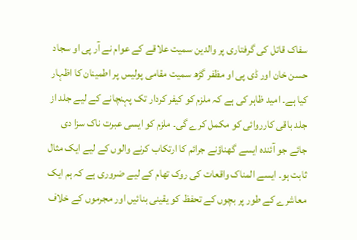سفاک قاتل کی گرفتاری پر والدین سمیت علاقے کے عوام نے آر پی او سجاد حسن خان اور ڈی پی او مظفر گڑھ سمیت مقامی پولیس پر اطمینان کا اظہار کیا ہے۔ امید ظاہر کی ہے کہ ملزم کو کیفر کردار تک پہنچانے کے لیے جلد از جلد باقی کارروائی کو مکمل کرے گی۔ ملزم کو ایسی عبرت ناک سزا دی جائے جو آئندہ ایسے گھناؤنے جرائم کا ارتکاب کرنے والوں کے لیے ایک مثال ثابت ہو۔ ایسے المناک واقعات کی روک تھام کے لیے ضروری ہے کہ ہم ایک معاشرے کے طور پر بچوں کے تحفظ کو یقینی بنائیں اور مجرموں کے خلاف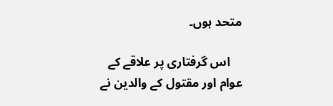متحد ہوں۔

    اس گرفتاری پر علاقے کے عوام اور مقتول کے والدین نے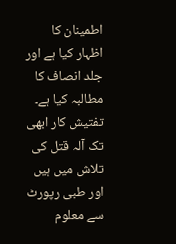اطمینان کا اظہار کیا ہے اور جلد انصاف کا مطالبہ کیا ہے۔ تفتیش کار ابھی تک آلہ قتل کی تلاش میں ہیں اور طبی رپورٹ سے معلوم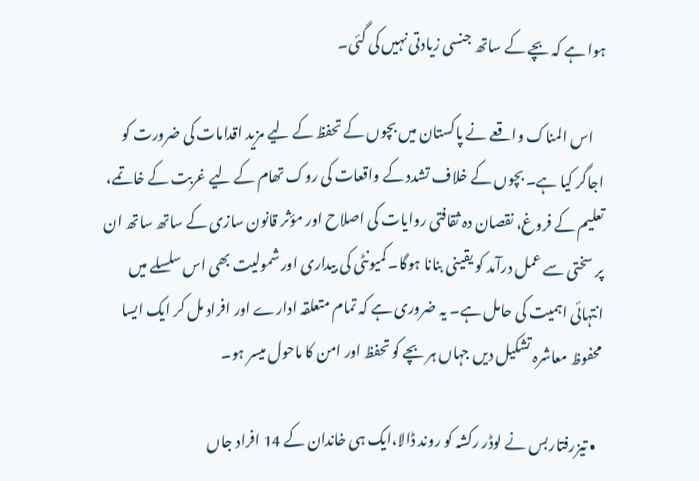ہوا ہے کہ بچے کے ساتھ جنسی زیادتی نہیں کی گئی۔

    اس المناک واقعے نے پاکستان میں بچوں کے تحفظ کے لیے مزید اقدامات کی ضرورت کو اجاگر کیا ہے۔ بچوں کے خلاف تشدد کے واقعات کی روک تھام کے لیے غربت کے خاتمے، تعلیم کے فروغ، نقصان دہ ثقافتی روایات کی اصلاح اور مؤثر قانون سازی کے ساتھ ساتھ ان پر سختی سے عمل درآمد کو یقینی بنانا ہوگا۔ کمیونٹی کی بیداری اور شمولیت بھی اس سلسلے میں انتہائی اہمیت کی حامل ہے۔ یہ ضروری ہے کہ تمام متعلقہ ادارے اور افراد مل کر ایک ایسا محفوظ معاشرہ تشکیل دیں جہاں ہر بچے کو تحفظ اور امن کا ماحول میسر ہو۔

  • تیزرفتاربس نے لوڈر رکشہ کو روند ڈالا،ایک ہی خاندان کے 14 افراد جاں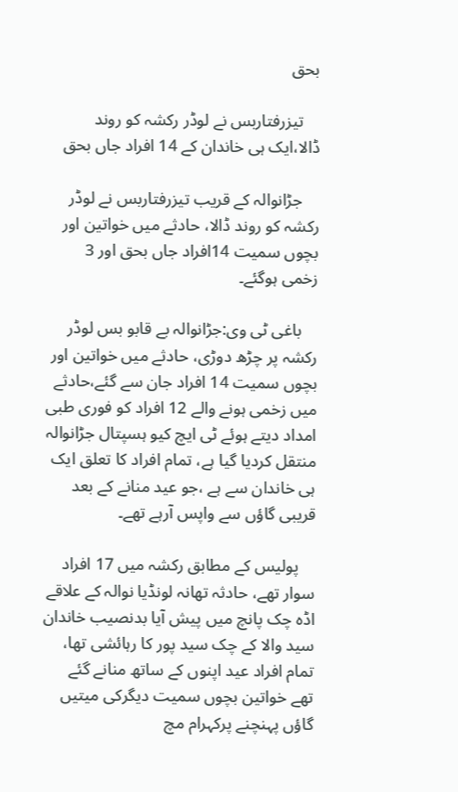بحق

    تیزرفتاربس نے لوڈر رکشہ کو روند ڈالا،ایک ہی خاندان کے 14 افراد جاں بحق

    جڑانوالہ کے قریب تیزرفتاربس نے لوڈر رکشہ کو روند ڈالا، حادثے میں خواتین اور بچوں سمیت 14افراد جاں بحق اور 3 زخمی ہوگئے۔

    باغی ٹی وی:جڑانوالہ بے قابو بس لوڈر رکشہ پر چڑھ دوڑی، حادثے میں خواتین اور بچوں سمیت 14 افراد جان سے گئے،حادثے میں زخمی ہونے والے 12 افراد کو فوری طبی امداد دیتے ہوئے ٹی ایچ کیو ہسپتال جڑانوالہ منتقل کردیا گیا ہے، تمام افراد کا تعلق ایک ہی خاندان سے ہے ،جو عید منانے کے بعد قریبی گاؤں سے واپس آرہے تھے۔

    پولیس کے مطابق رکشہ میں 17 افراد سوار تھے، حادثہ تھانہ لونڈیا نوالہ کے علاقے اڈہ چک پانچ میں پیش آیا بدنصیب خاندان سید والا کے چک سید پور کا رہائشی تھا، تمام افراد عید اپنوں کے ساتھ منانے گئے تھے خواتین بچوں سمیت دیگرکی میتیں گاؤں پہنچنے پرکہرام مچ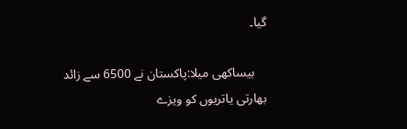گیا۔

    بیساکھی میلا:پاکستان نے 6500 سے زائد بھارتی یاتریوں کو ویزے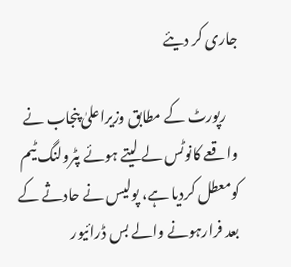جاری کر دیئے

    رپورٹ کے مطابق وزیراعلیٰ پنجاب نے واقعے کانوٹس لے لیتے ہوئے پٹرولنگ ٹیم کومعطل کردیا ہے، پولیس نے حادثے کے بعد فرارہونے والے بس ڈرائیور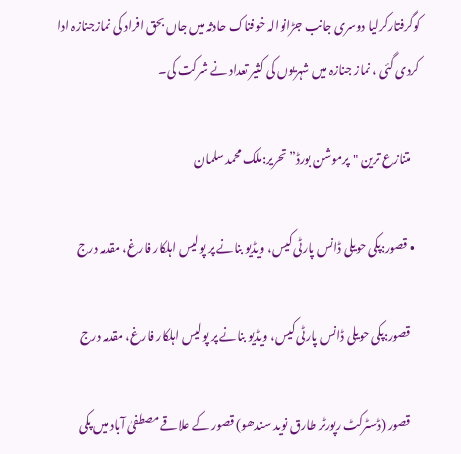کوگرفتارکرلیا دوسری جانب جڑانوالہ خوفناک حادثہ میں جاں بحق افراد کی نمازجنازہ ادا کردی گئی ، نماز جنازہ میں شہریوں کی کثیر تعداد نے شرکت کی۔

    متنازع ترین "پرموشن بورڈ” تحریر:ملک محمد سلمان

  • قصور:پکی حویلی ڈانس پارٹی کیس، ویڈیو بنانے پر پولیس اہلکار فارغ، مقدمہ درج

    قصور:پکی حویلی ڈانس پارٹی کیس، ویڈیو بنانے پر پولیس اہلکار فارغ، مقدمہ درج

    قصور (ڈسٹرکٹ رپورٹر طارق نوید سندھو) قصور کے علاقے مصطفیٰ آباد میں پکی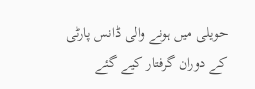حویلی میں ہونے والی ڈانس پارٹی کے دوران گرفتار کیے گئے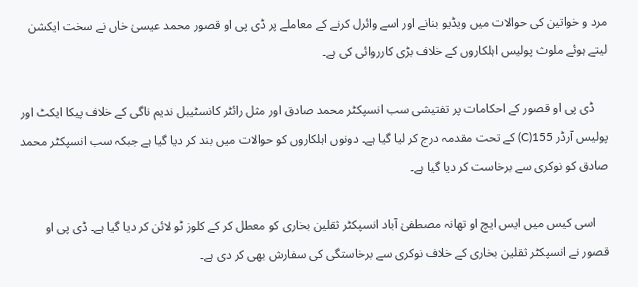مرد و خواتین کی حوالات میں ویڈیو بنانے اور اسے وائرل کرنے کے معاملے پر ڈی پی او قصور محمد عیسیٰ خاں نے سخت ایکشن لیتے ہوئے ملوث پولیس اہلکاروں کے خلاف بڑی کارروائی کی ہے۔

    ڈی پی او قصور کے احکامات پر تفتیشی سب انسپکٹر محمد صادق اور مثل رائٹر کانسٹیبل ندیم ناگی کے خلاف پیکا ایکٹ اور پولیس آرڈر 155(C) کے تحت مقدمہ درج کر لیا گیا ہے۔ دونوں اہلکاروں کو حوالات میں بند کر دیا گیا ہے جبکہ سب انسپکٹر محمد صادق کو نوکری سے برخاست کر دیا گیا ہے۔

    اسی کیس میں ایس ایچ او تھانہ مصطفیٰ آباد انسپکٹر ثقلین بخاری کو معطل کر کے کلوز ٹو لائن کر دیا گیا ہے۔ ڈی پی او قصور نے انسپکٹر ثقلین بخاری کے خلاف نوکری سے برخاستگی کی سفارش بھی کر دی ہے۔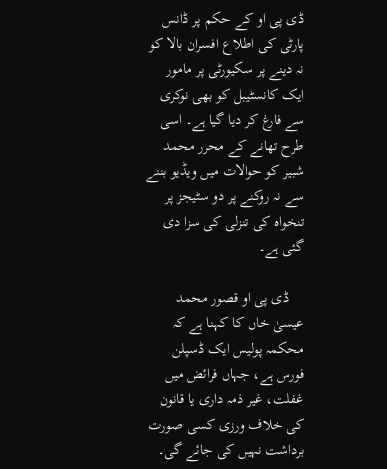ڈی پی او کے حکم پر ڈانس پارٹی کی اطلاع افسران بالا کو نہ دینے پر سکیورٹی پر مامور ایک کانسٹیبل کو بھی نوکری سے فارغ کر دیا گیا ہے۔ اسی طرح تھانے کے محرر محمد شبیر کو حوالات میں ویڈیو بننے سے نہ روکنے پر دو سٹیجز پر تنخواہ کی تنزلی کی سزا دی گئی ہے۔

    ڈی پی او قصور محمد عیسیٰ خاں کا کہنا ہے کہ محکمہ پولیس ایک ڈسپلن فورس ہے، جہاں فرائض میں غفلت، غیر ذمہ داری یا قانون کی خلاف ورزی کسی صورت برداشت نہیں کی جائے گی۔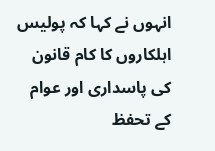انہوں نے کہا کہ پولیس اہلکاروں کا کام قانون کی پاسداری اور عوام کے تحفظ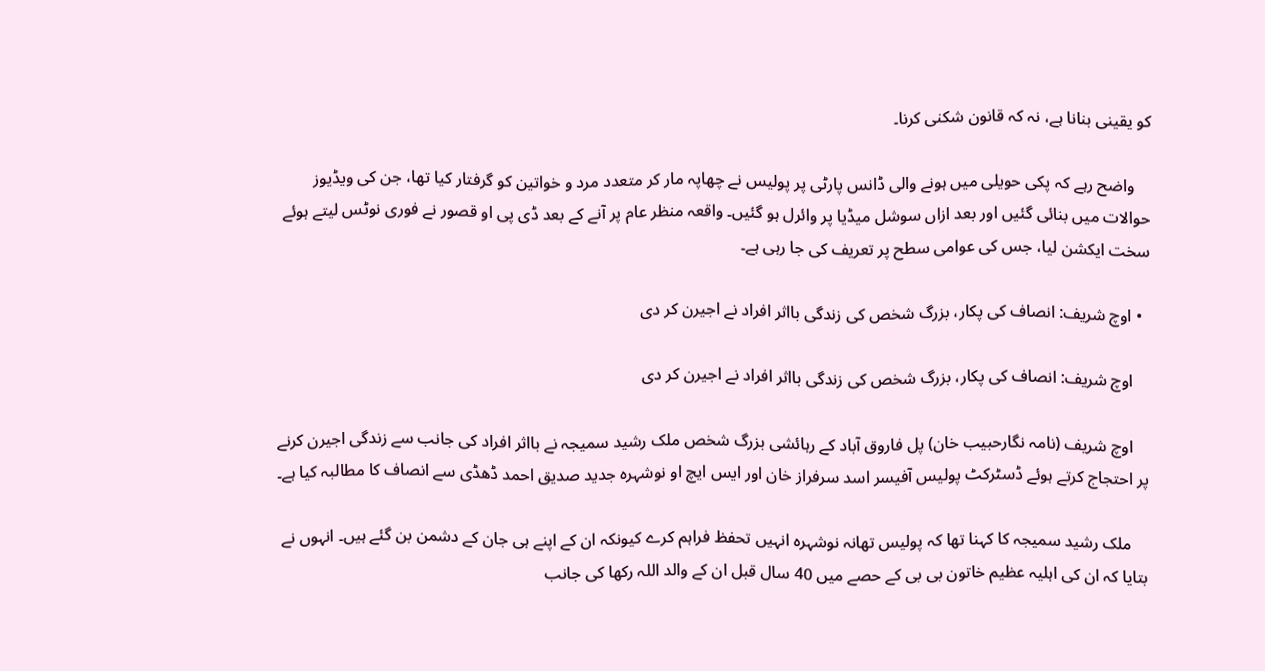کو یقینی بنانا ہے، نہ کہ قانون شکنی کرنا۔

    واضح رہے کہ پکی حویلی میں ہونے والی ڈانس پارٹی پر پولیس نے چھاپہ مار کر متعدد مرد و خواتین کو گرفتار کیا تھا، جن کی ویڈیوز حوالات میں بنائی گئیں اور بعد ازاں سوشل میڈیا پر وائرل ہو گئیں۔ واقعہ منظر عام پر آنے کے بعد ڈی پی او قصور نے فوری نوٹس لیتے ہوئے سخت ایکشن لیا، جس کی عوامی سطح پر تعریف کی جا رہی ہے۔

  • اوچ شریف: انصاف کی پکار، بزرگ شخص کی زندگی بااثر افراد نے اجیرن کر دی

    اوچ شریف: انصاف کی پکار، بزرگ شخص کی زندگی بااثر افراد نے اجیرن کر دی

    اوچ شریف (نامہ نگارحبیب خان) پل فاروق آباد کے رہائشی بزرگ شخص ملک رشید سمیجہ نے بااثر افراد کی جانب سے زندگی اجیرن کرنے پر احتجاج کرتے ہوئے ڈسٹرکٹ پولیس آفیسر اسد سرفراز خان اور ایس ایچ او نوشہرہ جدید صدیق احمد ڈھڈی سے انصاف کا مطالبہ کیا ہے۔

    ملک رشید سمیجہ کا کہنا تھا کہ پولیس تھانہ نوشہرہ انہیں تحفظ فراہم کرے کیونکہ ان کے اپنے ہی جان کے دشمن بن گئے ہیں۔ انہوں نے بتایا کہ ان کی اہلیہ عظیم خاتون بی بی کے حصے میں 40 سال قبل ان کے والد اللہ رکھا کی جانب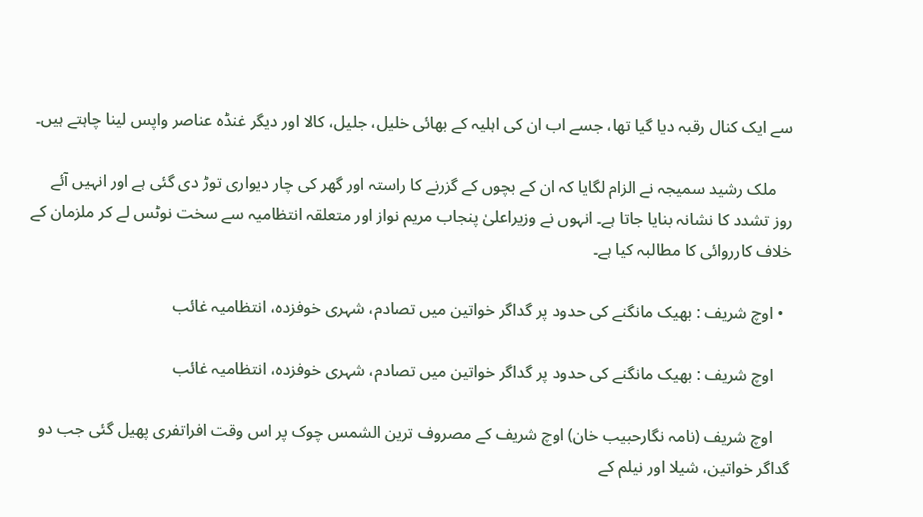سے ایک کنال رقبہ دیا گیا تھا، جسے اب ان کی اہلیہ کے بھائی خلیل، جلیل، کالا اور دیگر غنڈہ عناصر واپس لینا چاہتے ہیں۔

    ملک رشید سمیجہ نے الزام لگایا کہ ان کے بچوں کے گزرنے کا راستہ اور گھر کی چار دیواری توڑ دی گئی ہے اور انہیں آئے روز تشدد کا نشانہ بنایا جاتا ہے۔ انہوں نے وزیراعلیٰ پنجاب مریم نواز اور متعلقہ انتظامیہ سے سخت نوٹس لے کر ملزمان کے خلاف کارروائی کا مطالبہ کیا ہے۔

  • اوچ شریف : بھیک مانگنے کی حدود پر گداگر خواتین میں تصادم، شہری خوفزدہ، انتظامیہ غائب

    اوچ شریف : بھیک مانگنے کی حدود پر گداگر خواتین میں تصادم، شہری خوفزدہ، انتظامیہ غائب

    اوچ شریف (نامہ نگارحبیب خان) اوچ شریف کے مصروف ترین الشمس چوک پر اس وقت افراتفری پھیل گئی جب دو گداگر خواتین، شیلا اور نیلم کے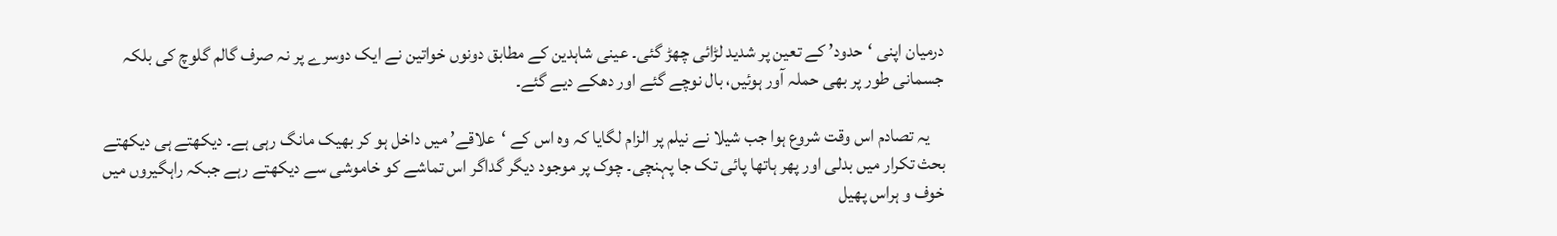درمیان اپنی ‘حدود’ کے تعین پر شدید لڑائی چھڑ گئی۔ عینی شاہدین کے مطابق دونوں خواتین نے ایک دوسرے پر نہ صرف گالم گلوچ کی بلکہ جسمانی طور پر بھی حملہ آور ہوئیں، بال نوچے گئے اور دھکے دیے گئے۔

    یہ تصادم اس وقت شروع ہوا جب شیلا نے نیلم پر الزام لگایا کہ وہ اس کے ‘علاقے’ میں داخل ہو کر بھیک مانگ رہی ہے۔ دیکھتے ہی دیکھتے بحث تکرار میں بدلی اور پھر ہاتھا پائی تک جا پہنچی۔ چوک پر موجود دیگر گداگر اس تماشے کو خاموشی سے دیکھتے رہے جبکہ راہگیروں میں خوف و ہراس پھیل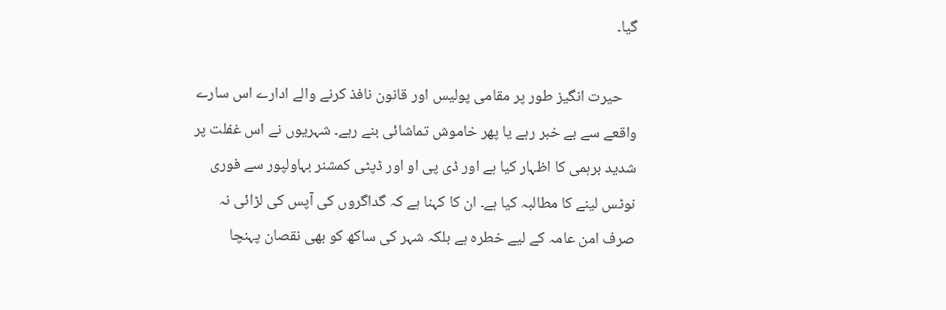گیا۔

    حیرت انگیز طور پر مقامی پولیس اور قانون نافذ کرنے والے ادارے اس سارے واقعے سے بے خبر رہے یا پھر خاموش تماشائی بنے رہے۔ شہریوں نے اس غفلت پر شدید برہمی کا اظہار کیا ہے اور ڈی پی او اور ڈپٹی کمشنر بہاولپور سے فوری نوٹس لینے کا مطالبہ کیا ہے۔ ان کا کہنا ہے کہ گداگروں کی آپس کی لڑائی نہ صرف امن عامہ کے لیے خطرہ ہے بلکہ شہر کی ساکھ کو بھی نقصان پہنچا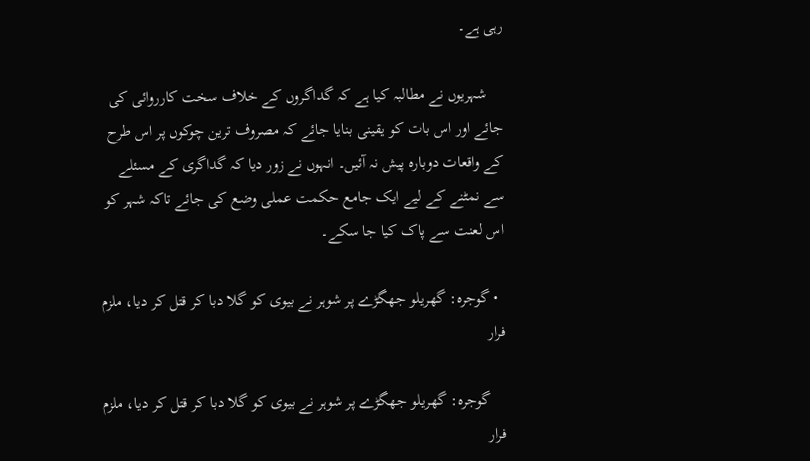رہی ہے۔

    شہریوں نے مطالبہ کیا ہے کہ گداگروں کے خلاف سخت کارروائی کی جائے اور اس بات کو یقینی بنایا جائے کہ مصروف ترین چوکوں پر اس طرح کے واقعات دوبارہ پیش نہ آئیں۔ انہوں نے زور دیا کہ گداگری کے مسئلے سے نمٹنے کے لیے ایک جامع حکمت عملی وضع کی جائے تاکہ شہر کو اس لعنت سے پاک کیا جا سکے۔

  • گوجرہ: گھریلو جھگڑے پر شوہر نے بیوی کو گلا دبا کر قتل کر دیا، ملزم فرار

    گوجرہ: گھریلو جھگڑے پر شوہر نے بیوی کو گلا دبا کر قتل کر دیا، ملزم فرار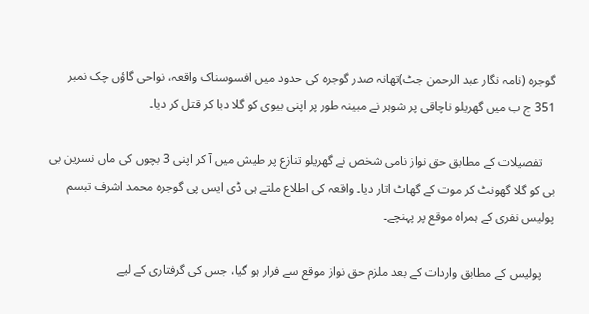گوجرہ (نامہ نگار عبد الرحمن جٹ)تھانہ صدر گوجرہ کی حدود میں افسوسناک واقعہ، نواحی گاؤں چک نمبر 351 ج ب میں گھریلو ناچاقی پر شوہر نے مبینہ طور پر اپنی بیوی کو گلا دبا کر قتل کر دیا۔

    تفصیلات کے مطابق حق نواز نامی شخص نے گھریلو تنازع پر طیش میں آ کر اپنی 3 بچوں کی ماں نسرین بی بی کو گلا گھونٹ کر موت کے گھاٹ اتار دیا۔ واقعہ کی اطلاع ملتے ہی ڈی ایس پی گوجرہ محمد اشرف تبسم پولیس نفری کے ہمراہ موقع پر پہنچے۔

    پولیس کے مطابق واردات کے بعد ملزم حق نواز موقع سے فرار ہو گیا، جس کی گرفتاری کے لیے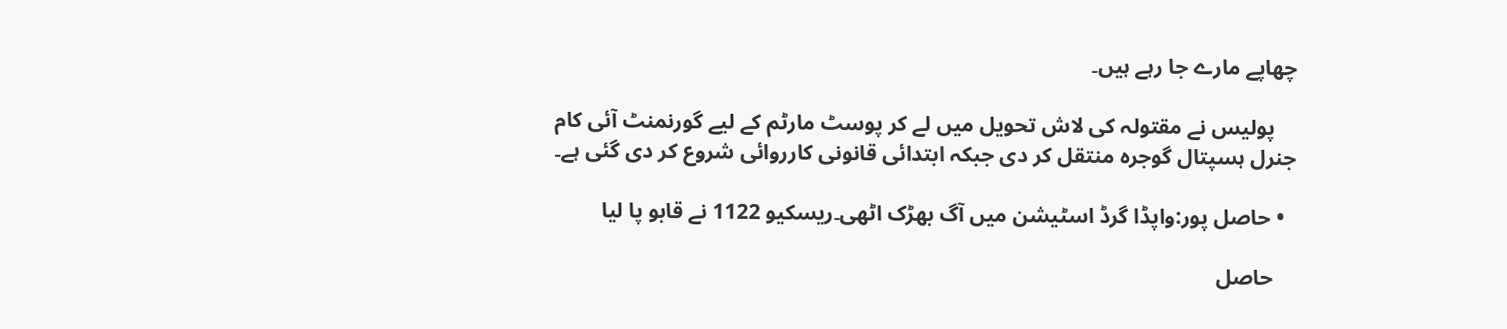چھاپے مارے جا رہے ہیں۔

    پولیس نے مقتولہ کی لاش تحویل میں لے کر پوسٹ مارٹم کے لیے گورنمنٹ آئی کام جنرل ہسپتال گوجرہ منتقل کر دی جبکہ ابتدائی قانونی کارروائی شروع کر دی گئی ہے۔

  • حاصل پور:واپڈا گرڈ اسٹیشن میں آگ بھڑک اٹھی۔ریسکیو 1122 نے قابو پا لیا

    حاصل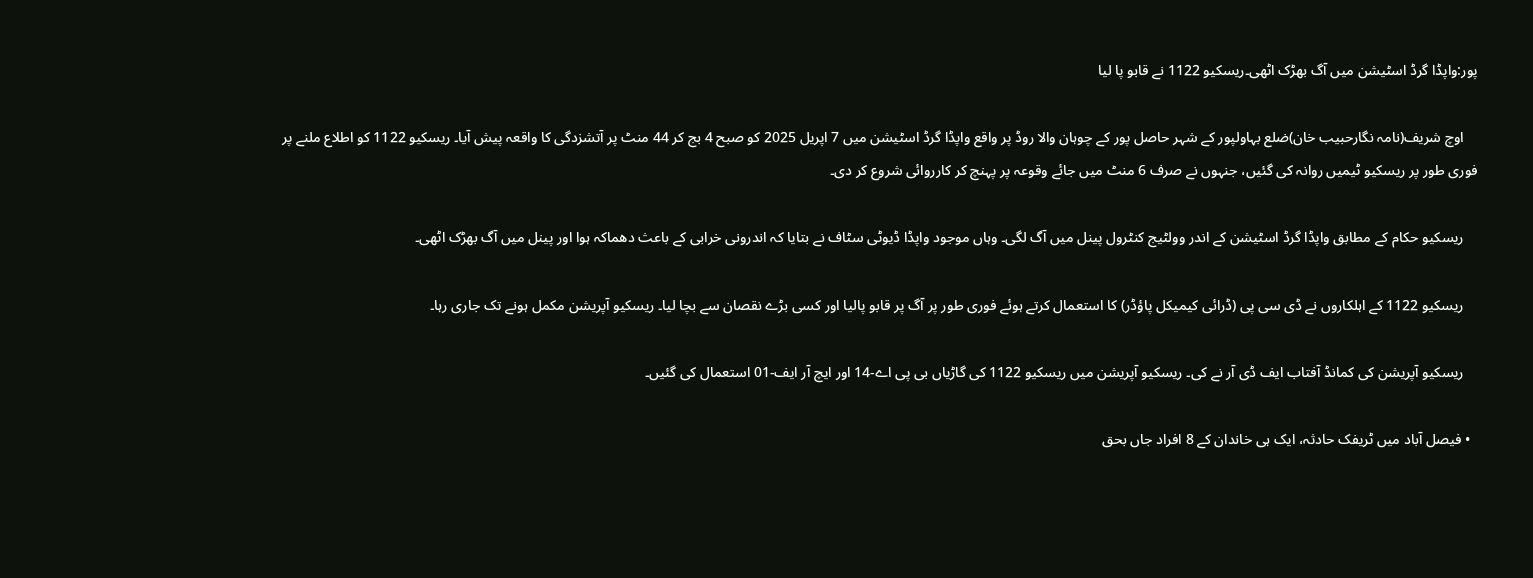پور:واپڈا گرڈ اسٹیشن میں آگ بھڑک اٹھی۔ریسکیو 1122 نے قابو پا لیا

    اوچ شریف(نامہ نگارحبیب خان)ضلع بہاولپور کے شہر حاصل پور کے چوہان والا روڈ پر واقع واپڈا گرڈ اسٹیشن میں 7 اپریل 2025 کو صبح 4 بج کر 44 منٹ پر آتشزدگی کا واقعہ پیش آیا۔ ریسکیو 1122 کو اطلاع ملنے پر فوری طور پر ریسکیو ٹیمیں روانہ کی گئیں، جنہوں نے صرف 6 منٹ میں جائے وقوعہ پر پہنچ کر کارروائی شروع کر دی۔

    ریسکیو حکام کے مطابق واپڈا گرڈ اسٹیشن کے اندر وولٹیج کنٹرول پینل میں آگ لگی۔ وہاں موجود واپڈا ڈیوٹی سٹاف نے بتایا کہ اندرونی خرابی کے باعث دھماکہ ہوا اور پینل میں آگ بھڑک اٹھی۔

    ریسکیو 1122 کے اہلکاروں نے ڈی سی پی (ڈرائی کیمیکل پاؤڈر) کا استعمال کرتے ہوئے فوری طور پر آگ پر قابو پالیا اور کسی بڑے نقصان سے بچا لیا۔ ریسکیو آپریشن مکمل ہونے تک جاری رہا۔

    ریسکیو آپریشن کی کمانڈ آفتاب ایف ڈی آر نے کی۔ ریسکیو آپریشن میں ریسکیو 1122 کی گاڑیاں بی پی اے-14 اور ایچ آر ایف-01 استعمال کی گئیں۔

  • فیصل آباد میں ٹریفک حادثہ، ایک ہی خاندان کے 8 افراد جاں بحق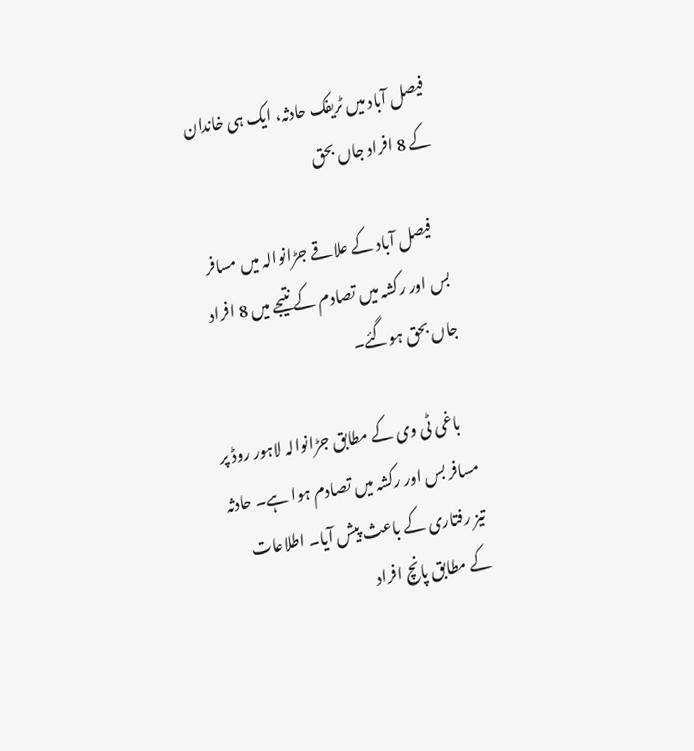فیصل آباد میں ٹریفک حادثہ، ایک ہی خاندان کے 8 افراد جاں بحق

    فیصل آباد کے علاقے جڑانوالہ میں مسافر بس اور رکشہ میں تصادم کے نتیجے میں 8 افراد جاں بحق ہوگئے۔

    باغی ٹی وی کے مطابق جڑانوالہ لاہور روڈ پر مسافر بس اور رکشہ میں تصادم ہوا ہے۔ حادثہ تیز رفتاری کے باعث پیش آیا۔ اطلاعات کے مطابق پانچ افراد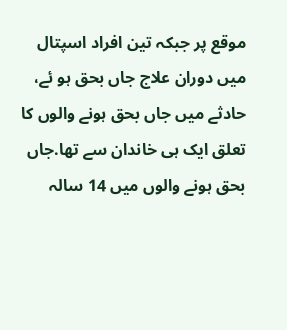موقع پر جبکہ تین افراد اسپتال میں دوران علاج جاں بحق ہو ئے، حادثے میں جاں بحق ہونے والوں کا تعلق ایک ہی خاندان سے تھا.جاں بحق ہونے والوں میں 14 سالہ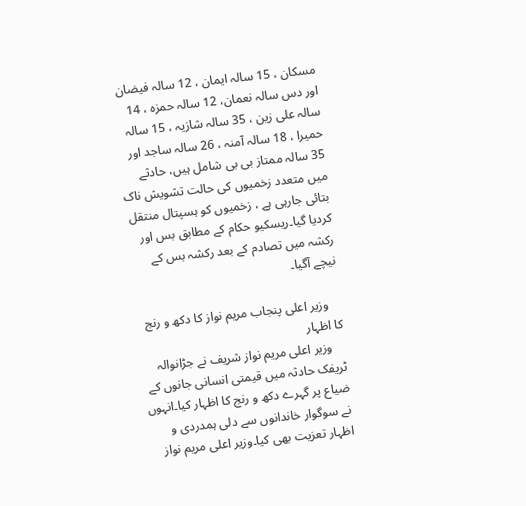مسکان ، 15 سالہ ایمان ، 12 سالہ فیضان اور دس سالہ نعمان، 12 سالہ حمزہ ، 14 سالہ علی زین ، 35 سالہ شازیہ ، 15 سالہ حمیرا ، 18 سالہ آمنہ ، 26 سالہ ساجد اور 35 سالہ ممتاز بی بی شامل ہیں، حادثے میں متعدد زخمیوں کی حالت تشویش ناک بتائی جارہی ہے ، زخمیوں کو ہسپتال منتقل کردیا گیا۔ریسکیو حکام کے مطابق بس اور رکشہ میں تصادم کے بعد رکشہ بس کے نیچے آگیا۔

    وزیر اعلی پنجاب مریم نواز کا دکھ و رنج کا اظہار
    وزیر اعلی مریم نواز شریف نے جڑانوالہ ٹریفک حادثہ میں قیمتی انسانی جانوں کے ضیاع پر گہرے دکھ و رنج کا اظہار کیا۔انہوں نے سوگوار خاندانوں سے دلی ہمدردی و اظہار تعزیت بھی کیا۔وزیر اعلی مریم نواز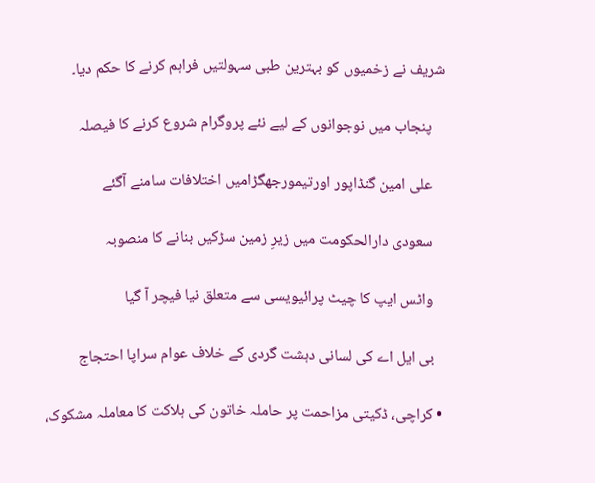شریف نے زخمیوں کو بہترین طبی سہولتیں فراہم کرنے کا حکم دیا۔

    پنجاب میں نوجوانوں کے لیے نئے پروگرام شروع کرنے کا فیصلہ

    علی امین گنڈاپور اورتیمورجھگڑامیں اختلافات سامنے آگئے

    سعودی دارالحکومت میں زیرِ زمین سڑکیں بنانے کا منصوبہ

    واٹس ایپ کا چیٹ پرائیویسی سے متعلق نیا فیچر آ گیا

    بی ایل اے کی لسانی دہشت گردی کے خلاف عوام سراپا احتجاج

  • کراچی، ڈکیتی مزاحمت پر حاملہ خاتون کی ہلاکت کا معاملہ مشکوک،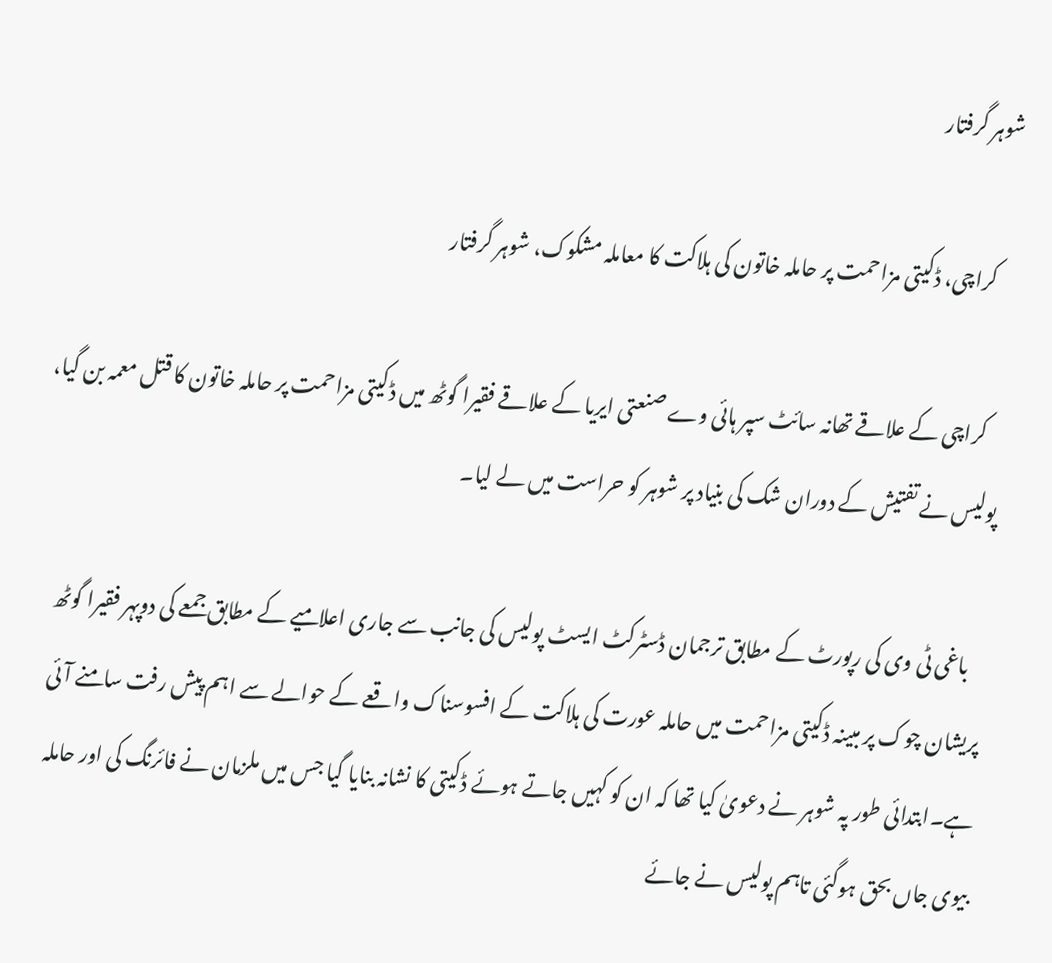شوہر گرفتار

    کراچی، ڈکیتی مزاحمت پر حاملہ خاتون کی ہلاکت کا معاملہ مشکوک، شوہر گرفتار

    کراچی کے علاقے تھانہ سائٹ سپر ہائی وے صنعتی ایریا کے علاقے فقیرا گوٹھ میں ڈکیتی مزاحمت پر حاملہ خاتون کا قتل معمہ بن گیا، پولیس نے تفتیش کے دوران شک کی بنیاد پر شوہر کو حراست میں لے لیا۔

    باغی ٹی وی کی رپورٹ کے مطابق ترجمان ڈسٹرکٹ ایسٹ پولیس کی جانب سے جاری اعلامیے کے مطابق جمعے کی دوپہر فقیرا گوٹھ پریشان چوک پر مبینہ ڈکیتی مزاحمت میں حاملہ عورت کی ہلاکت کے افسوسناک واقعے کے حوالے سے اہم پیش رفت سامنے آئی ہے۔ابتدائی طور پہ شوہر نے دعویٰ کیا تھا کہ ان کو کہیں جاتے ہوئے ڈکیتی کا نشانہ بنایا گیا جس میں ملزمان نے فائرنگ کی اور حاملہ بیوی جاں بحق ہوگئی تاہم پولیس نے جائے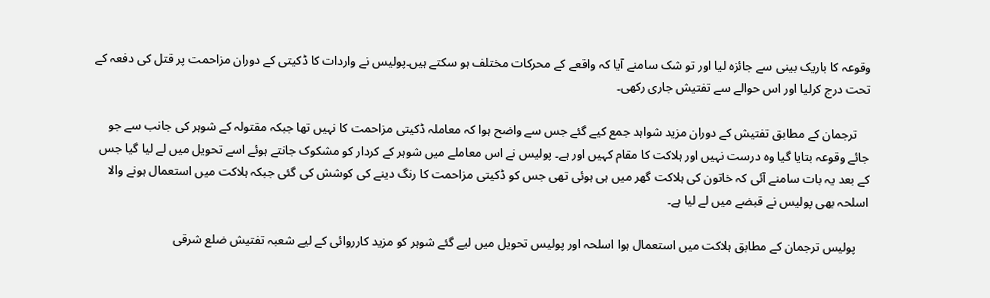وقوعہ کا باریک بینی سے جائزہ لیا اور تو شک سامنے آیا کہ واقعے کے محرکات مختلف ہو سکتے ہیں۔پولیس نے واردات کا ڈکیتی کے دوران مزاحمت پر قتل کی دفعہ کے تحت درج کرلیا اور اس حوالے سے تفتیش جاری رکھی۔

    ترجمان کے مطابق تفتیش کے دوران مزید شواہد جمع کیے گئے جس سے واضح ہوا کہ معاملہ ڈکیتی مزاحمت کا نہیں تھا جبکہ مقتولہ کے شوہر کی جانب سے جو جائے وقوعہ بتایا گیا وہ درست نہیں اور ہلاکت کا مقام کہیں اور ہے۔ پولیس نے اس معاملے میں شوہر کے کردار کو مشکوک جانتے ہوئے اسے تحویل میں لے لیا گیا جس کے بعد یہ بات سامنے آئی کہ خاتون کی ہلاکت گھر میں ہی ہوئی تھی جس کو ڈکیتی مزاحمت کا رنگ دینے کی کوشش کی گئی جبکہ ہلاکت میں استعمال ہونے والا اسلحہ بھی پولیس نے قبضے میں لے لیا ہے۔

    پولیس ترجمان کے مطابق ہلاکت میں استعمال ہوا اسلحہ اور پولیس تحویل میں لیے گئے شوہر کو مزید کارروائی کے لیے شعبہ تفتیش ضلع شرقی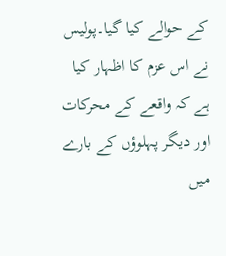کے حوالے کیا گیا۔پولیس نے اس عزم کا اظہار کیا ہے کہ واقعے کے محرکات اور دیگر پہلوؤں کے بارے میں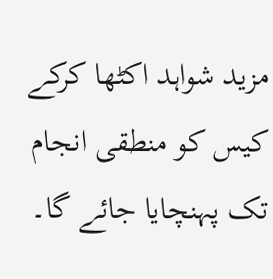مزید شواہد اکٹھا کرکے کیس کو منطقی انجام تک پہنچایا جائے گا۔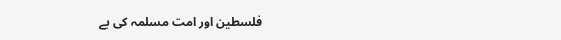فلسطین اور امت مسلمہ کی بے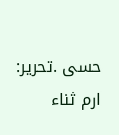حسی .تحریر: ارم ثناء